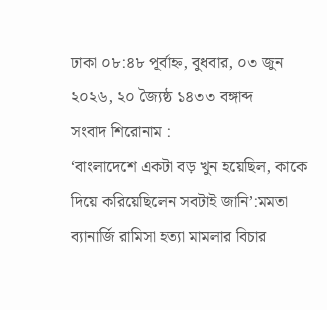ঢাকা ০৮:৪৮ পূর্বাহ্ন, বুধবার, ০৩ জুন ২০২৬, ২০ জ্যৈষ্ঠ ১৪৩৩ বঙ্গাব্দ
সংবাদ শিরোনাম :
‘বাংলাদেশে একটা বড় খুন হয়েছিল, কাকে দিয়ে করিয়েছিলেন সবটাই জানি’:মমতা ব্যানার্জি রামিসা হত্যা মামলার বিচার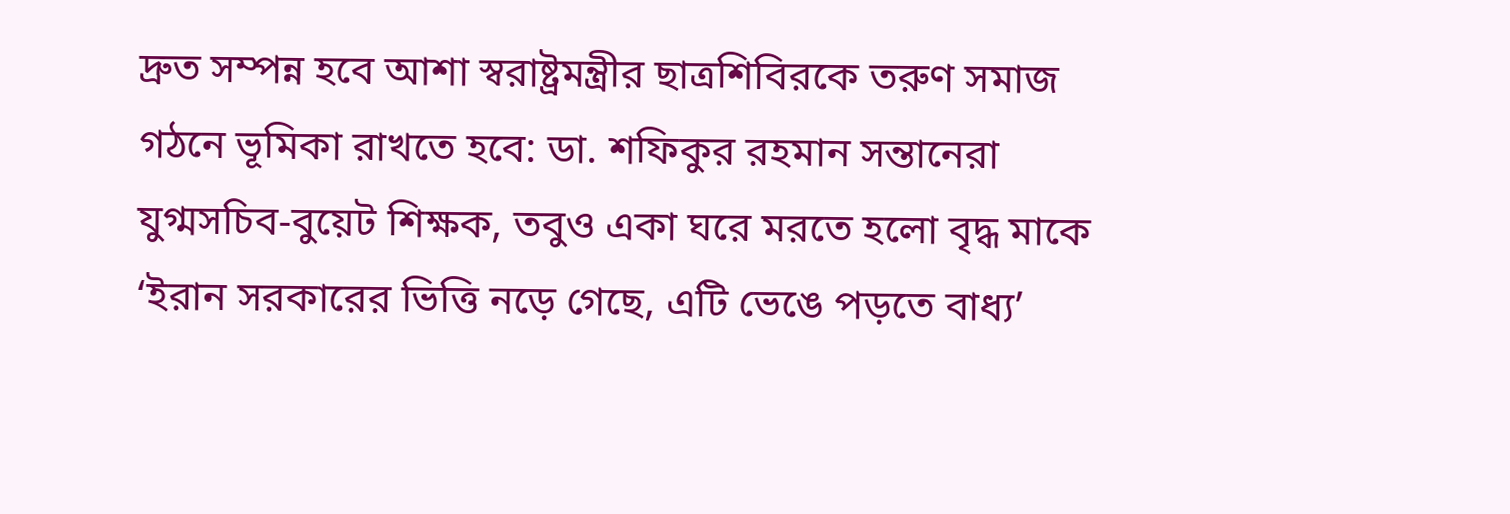দ্রুত সম্পন্ন হবে আশা স্বরাষ্ট্রমন্ত্রীর ছাত্রশিবিরকে তরুণ সমাজ গঠনে ভূমিকা রাখতে হবে: ডা. শফিকুর রহমান সন্তানেরা যুগ্মসচিব-বুয়েট শিক্ষক, তবুও একা ঘরে মরতে হলো বৃদ্ধ মাকে ‘ইরান সরকারের ভিত্তি নড়ে গেছে, এটি ভেঙে পড়তে বাধ্য’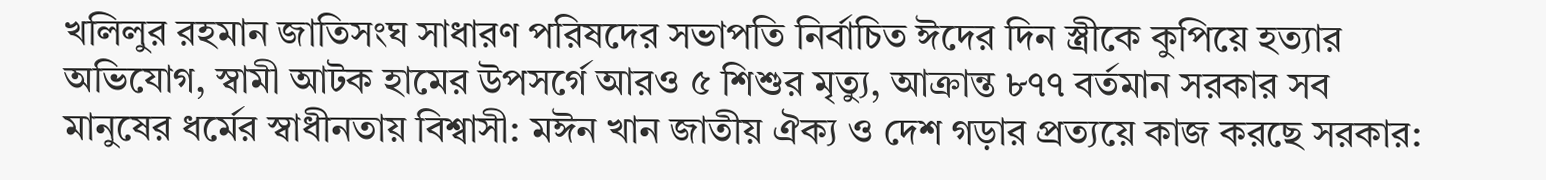খলিলুর রহমান জাতিসংঘ সাধারণ পরিষদের সভাপতি নির্বাচিত ঈদের দিন স্ত্রীকে কুপিয়ে হত্যার অভিযোগ, স্বামী আটক হামের উপসর্গে আরও ৫ শিশুর মৃত্যু, আক্রান্ত ৮৭৭ বর্তমান সরকার সব মানুষের ধর্মের স্বাধীনতায় বিশ্বাসী: মঈন খান জাতীয় ঐক্য ও দেশ গড়ার প্রত্যয়ে কাজ করছে সরকার: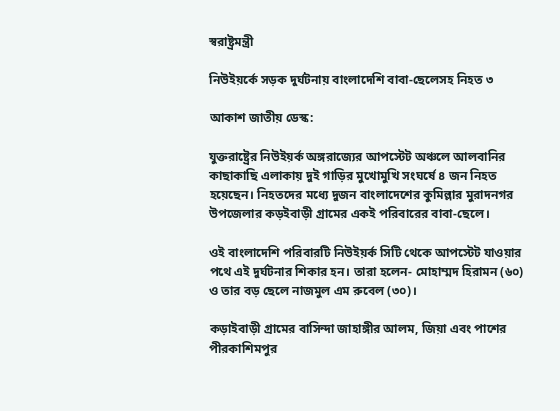স্বরাষ্ট্রমন্ত্রী

নিউইয়র্কে সড়ক দুর্ঘটনায় বাংলাদেশি বাবা-ছেলেসহ নিহত ৩

আকাশ জাতীয় ডেস্ক:

যুক্তরাষ্ট্রের নিউইয়র্ক অঙ্গরাজ্যের আপস্টেট অঞ্চলে আলবানির কাছাকাছি এলাকায় দুই গাড়ির মুখোমুখি সংঘর্ষে ৪ জন নিহত হয়েছেন। নিহতদের মধ্যে দুজন বাংলাদেশের কুমিল্লার মুরাদনগর উপজেলার কড়ইবাড়ী গ্রামের একই পরিবারের বাবা-ছেলে।

ওই বাংলাদেশি পরিবারটি নিউইয়র্ক সিটি থেকে আপস্টেট যাওয়ার পথে এই দুর্ঘটনার শিকার হন। তারা হলেন- মোহাম্মদ হিরামন (৬০) ও তার বড় ছেলে নাজমুল এম রুবেল (৩০)।

কড়াইবাড়ী গ্রামের বাসিন্দা জাহাঙ্গীর আলম, জিয়া এবং পাশের পীরকাশিমপুর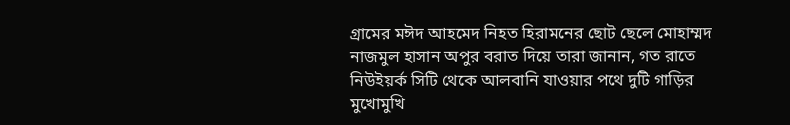গ্রামের মঈদ আহমেদ নিহত হিরামনের ছোট ছেলে মোহাম্মদ নাজমুল হাসান অপুর বরাত দিয়ে তারা জানান, গত রাতে নিউইয়র্ক সিটি থেকে আলবানি যাওয়ার পথে দুটি গাড়ির মুখোমুখি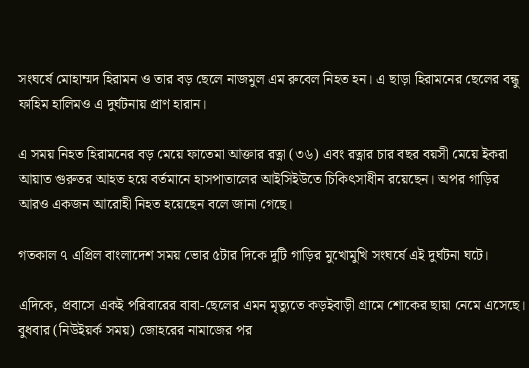সংঘর্ষে মোহাম্মদ হিরামন ও তার বড় ছেলে নাজমুল এম রুবেল নিহত হন। এ ছাড়া হিরামনের ছেলের বন্ধু ফাহিম হালিমও এ দুর্ঘটনায় প্রাণ হারান।

এ সময় নিহত হিরামনের বড় মেয়ে ফাতেমা আক্তার রত্না (৩৬) এবং রত্নার চার বছর বয়সী মেয়ে ইকরা আয়াত গুরুতর আহত হয়ে বর্তমানে হাসপাতালের আইসিইউতে চিকিৎসাধীন রয়েছেন। অপর গাড়ির আরও একজন আরোহী নিহত হয়েছেন বলে জানা গেছে।

গতকাল ৭ এপ্রিল বাংলাদেশ সময় ভোর ৫টার দিকে দুটি গাড়ির মুখোমুখি সংঘর্ষে এই দুর্ঘটনা ঘটে।

এদিকে, প্রবাসে একই পরিবারের বাবা-ছেলের এমন মৃত্যুতে কড়ইবাড়ী গ্রামে শোকের ছায়া নেমে এসেছে। বুধবার (নিউইয়র্ক সময়) জোহরের নামাজের পর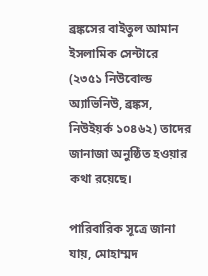ব্রঙ্কসের বাইতুল আমান ইসলামিক সেন্টারে (২৩৫১ নিউবোল্ড অ্যাভিনিউ, ব্রঙ্কস, নিউইয়র্ক ১০৪৬২) তাদের জানাজা অনুষ্ঠিত হওয়ার কথা রয়েছে।

পারিবারিক সূত্রে জানা যায়, মোহাম্মদ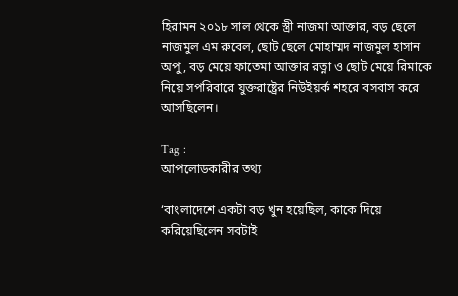হিরামন ২০১৮ সাল থেকে স্ত্রী নাজমা আক্তার, বড় ছেলে নাজমুল এম রুবেল, ছোট ছেলে মোহাম্মদ নাজমুল হাসান অপু, বড় মেয়ে ফাতেমা আক্তার রত্না ও ছোট মেয়ে রিমাকে নিয়ে সপরিবারে যুক্তরাষ্ট্রের নিউইয়র্ক শহরে বসবাস করে আসছিলেন।

Tag :
আপলোডকারীর তথ্য

‘বাংলাদেশে একটা বড় খুন হয়েছিল, কাকে দিয়ে করিয়েছিলেন সবটাই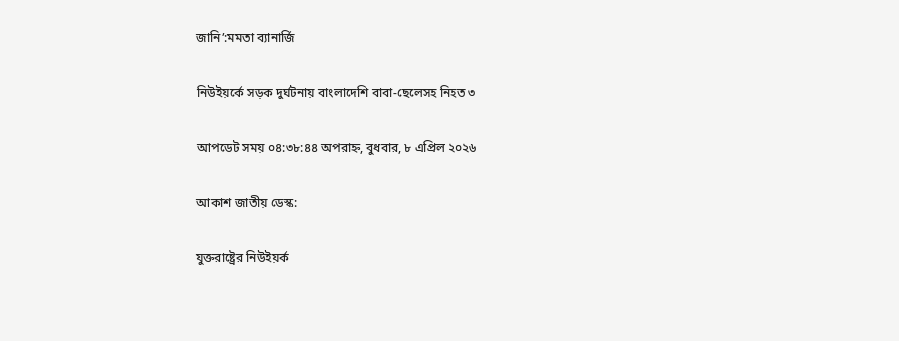জানি’:মমতা ব্যানার্জি

নিউইয়র্কে সড়ক দুর্ঘটনায় বাংলাদেশি বাবা-ছেলেসহ নিহত ৩

আপডেট সময় ০৪:৩৮:৪৪ অপরাহ্ন, বুধবার, ৮ এপ্রিল ২০২৬

আকাশ জাতীয় ডেস্ক:

যুক্তরাষ্ট্রের নিউইয়র্ক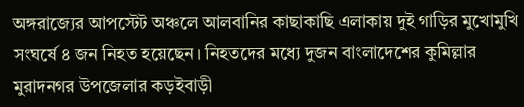অঙ্গরাজ্যের আপস্টেট অঞ্চলে আলবানির কাছাকাছি এলাকায় দুই গাড়ির মুখোমুখি সংঘর্ষে ৪ জন নিহত হয়েছেন। নিহতদের মধ্যে দুজন বাংলাদেশের কুমিল্লার মুরাদনগর উপজেলার কড়ইবাড়ী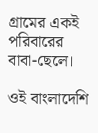গ্রামের একই পরিবারের বাবা-ছেলে।

ওই বাংলাদেশি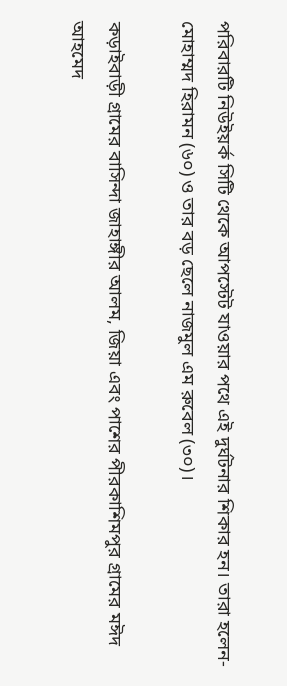পরিবারটি নিউইয়র্ক সিটি থেকে আপস্টেট যাওয়ার পথে এই দুর্ঘটনার শিকার হন। তারা হলেন- মোহাম্মদ হিরামন (৬০) ও তার বড় ছেলে নাজমুল এম রুবেল (৩০)।

কড়াইবাড়ী গ্রামের বাসিন্দা জাহাঙ্গীর আলম, জিয়া এবং পাশের পীরকাশিমপুর গ্রামের মঈদ আহমেদ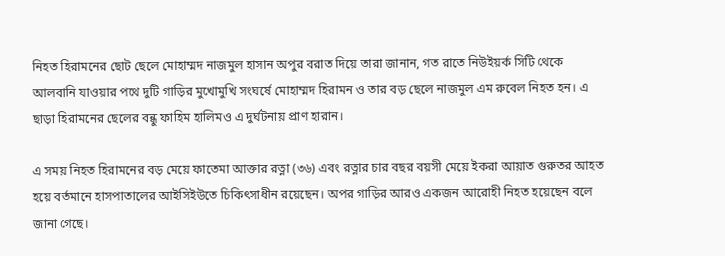নিহত হিরামনের ছোট ছেলে মোহাম্মদ নাজমুল হাসান অপুর বরাত দিয়ে তারা জানান, গত রাতে নিউইয়র্ক সিটি থেকে আলবানি যাওয়ার পথে দুটি গাড়ির মুখোমুখি সংঘর্ষে মোহাম্মদ হিরামন ও তার বড় ছেলে নাজমুল এম রুবেল নিহত হন। এ ছাড়া হিরামনের ছেলের বন্ধু ফাহিম হালিমও এ দুর্ঘটনায় প্রাণ হারান।

এ সময় নিহত হিরামনের বড় মেয়ে ফাতেমা আক্তার রত্না (৩৬) এবং রত্নার চার বছর বয়সী মেয়ে ইকরা আয়াত গুরুতর আহত হয়ে বর্তমানে হাসপাতালের আইসিইউতে চিকিৎসাধীন রয়েছেন। অপর গাড়ির আরও একজন আরোহী নিহত হয়েছেন বলে জানা গেছে।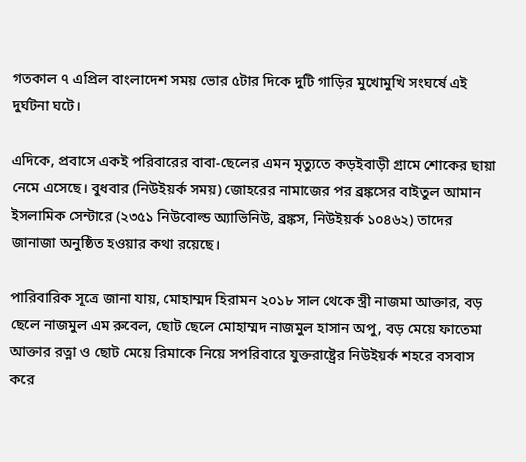গতকাল ৭ এপ্রিল বাংলাদেশ সময় ভোর ৫টার দিকে দুটি গাড়ির মুখোমুখি সংঘর্ষে এই দুর্ঘটনা ঘটে।

এদিকে, প্রবাসে একই পরিবারের বাবা-ছেলের এমন মৃত্যুতে কড়ইবাড়ী গ্রামে শোকের ছায়া নেমে এসেছে। বুধবার (নিউইয়র্ক সময়) জোহরের নামাজের পর ব্রঙ্কসের বাইতুল আমান ইসলামিক সেন্টারে (২৩৫১ নিউবোল্ড অ্যাভিনিউ, ব্রঙ্কস, নিউইয়র্ক ১০৪৬২) তাদের জানাজা অনুষ্ঠিত হওয়ার কথা রয়েছে।

পারিবারিক সূত্রে জানা যায়, মোহাম্মদ হিরামন ২০১৮ সাল থেকে স্ত্রী নাজমা আক্তার, বড় ছেলে নাজমুল এম রুবেল, ছোট ছেলে মোহাম্মদ নাজমুল হাসান অপু, বড় মেয়ে ফাতেমা আক্তার রত্না ও ছোট মেয়ে রিমাকে নিয়ে সপরিবারে যুক্তরাষ্ট্রের নিউইয়র্ক শহরে বসবাস করে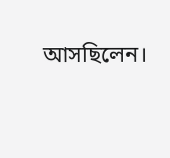আসছিলেন।